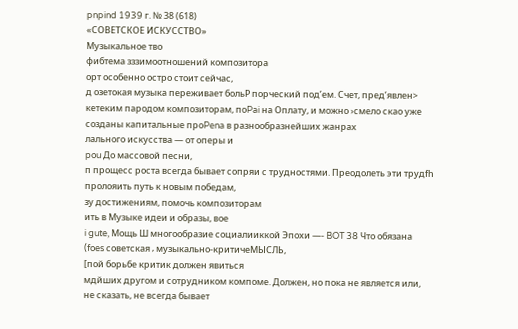pnpind 1939 г. № 38 (618)
«СОВЕТСКОЕ ИСКУССТВО»
Музыкальное тво
фибтема зззимоотношений композитора
орт особенно остро стоит сейчас,
д озетокая музыка переживает больР порческий под’ем. Счет, пред’явлен> кетеким пародом композиторам, поPai на Оплату, и можно ›смело скао уже созданы капитальные проPena в разнообразнейших жанрах
лального искусства — от оперы и
pou До массовой песни,
п прощесс роста всегда бывает сопряи с трудностями. Преодолеть эти трудfh пролояить путь к новым победам,
зу достижениям, помочь композиторам
ить в Музыке идеи и образы, вое
i gute, Мощь Ш многообразие социалииккой Эпохи —- BOT 38 Что обязана
(foes советская ‚ музыкально-критичеМЫСЛЬ,
[пой борьбе критик должен явиться
мдйших другом и сотрудником компоме. Должен, но пока не является или,
не сказать, не всегда бывает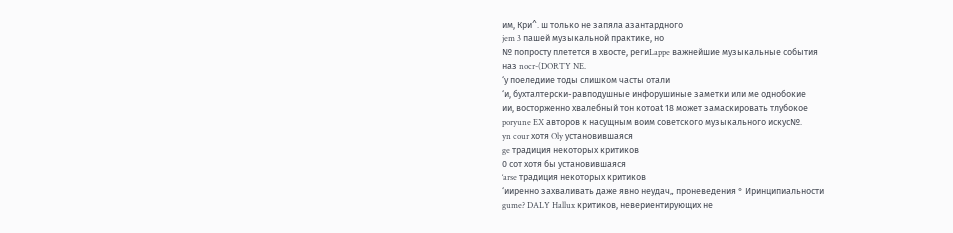им, Кри^. ш только не запяла азантардного
jem 3 пашей музыкальной практике, но
№ попросту плетется в хвосте, региLappe важнейшие музыкальные события
наз nocr-(DORTY NE.
‘у поеледиие тоды слишком часты отали
‘и, бухталтерски-равподушные инфорушиные заметки или ме однобокие
ии, восторженно хвалебный тон котоat 18 может замаскировать тлубокое
poryune EX авторов к насущным воим советского музыкального искус№.
yn cour хотя Oly установившаяся
ge традиция некоторых критиков
0 сот хотя бы установившаяся
‘arse традиция некоторых критиков
‘ииренно захваливать даже явно неудач„ проневедения ° Иринципиальности
gume? DALY Hallux критиков, невериентирующих не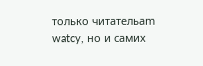только читательam watcy, но и самих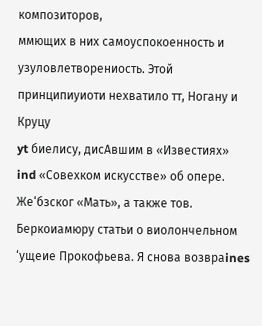композиторов,
ммющих в них самоуспокоенность и
узуловлетворениость. Этой принципиуиоти нехватило тт, Ногану и Круцу
yt биелису, дисАвшим в «Известиях»
ind «Совехком искусстве» об опере. Же‘бзског «Мать», а также тов. Беркоиамюру статьи о виолончельном
‘ущеие Прокофьева. Я снова возвраines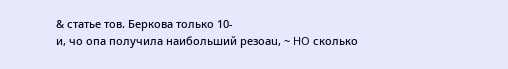& статье тов. Беркова только 10-
и, чо опа получила наибольший резоau, ~ HO сколько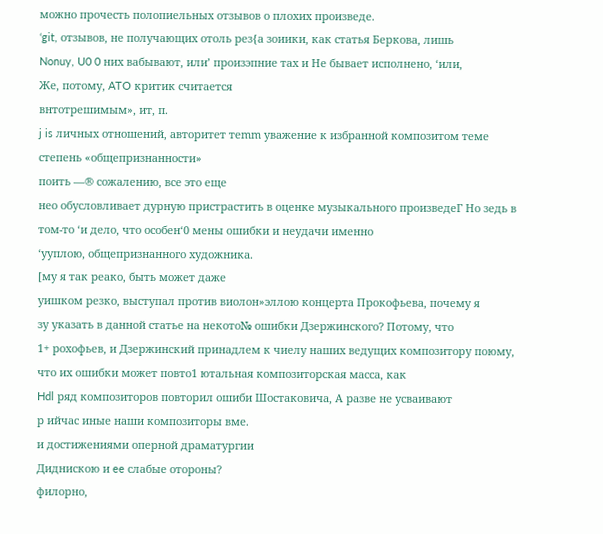можно прочесть полопиельных отзывов о плохих произведе.
‘git, отзывов, не получающих отоль рез{а зоиики, как статья Беркова, лишь
Nonuy, U0 0 них вабывают, или’ произэпние тах и Не бывает исполнено, ‘или,
Же, потому, ATO критик считается
внтотрешимым», ит, п.
j is личных отношений, авторитет теmm уважение к избранной композитом теме степень «общепризнанности»
поить —® сожалению, все это еще
нео обусловливает дурную пристрастить в оценке музыкального произведеГ Но зедь в том-то ‘и дело, что особен‘0 мены ошибки и неудачи именно
‘ууплою, общепризнанного художника.
[му я так реако, быть может даже
уишком резко, выступал против виолон»эллою концерта Прокофьева, почему я
зу указать в данной статье на некото№ ошибки Дзержинского? Потому, что
1+ рохофьев, и Дзержинский принадлем к чиелу наших ведущих композитоpy поюму, что их ошибки может повто1 ютальная композиторская масса, как
Hdl ряд композиторов повторил ошиби Шостаковича, А разве не усваивают
р ийчас иные наши композиторы вме.
и достижениями оперной драматургии
Диднискою и ee слабые отороны?
филорно,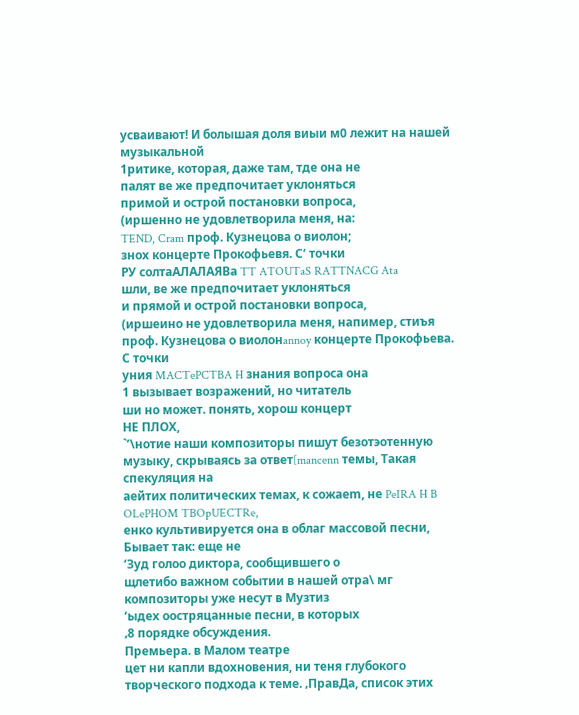усваивают! И болышая доля виыи м0 лежит на нашей музыкальной
1ритике, которая, даже там, тде она не
палят ве же предпочитает уклоняться
примой и острой постановки вопроса,
(иршенно не удовлетворила меня, на:
TEND, Cram проф. Кузнецова о виолон;
знох концерте Прокофьевя. С‘ точки
РУ солтаАЛАЛАЯВа TT ATOUTaS RATTNACG Ata
шли, ве же предпочитает уклоняться
и прямой и острой постановки вопроса,
(иршеино не удовлетворила меня, напимер, стиъя проф. Кузнецова о виолонannoy концерте Прокофьева. С точки
уния MACTePCTBA H знания вопроса она
1 вызывает возражений, но читатель
ши но может. понять, хорош концерт
НЕ ПЛОХ,
`’\нотие наши композиторы пишут безотэотенную музыку, скрываясь за ответ[mancenn темы, Такая спекуляция на
аейтих политических темах, к сожаem, не PeIRA H B OLePHOM TBOpUECTRe,
енко культивируется она в облаг массовой песни, Бывает так: еще не
‘Зуд голоо диктора, сообщившего о
щлетибо важном событии в нашей отра\ мг композиторы уже несут в Музтиз
‘ыдех оостряцанные песни, в которых
‚8 порядке обсуждения.
Премьера. в Малом театре
цет ни капли вдохновения, ни теня глубокого творческого подхода к теме. ‚ПравДа, список этих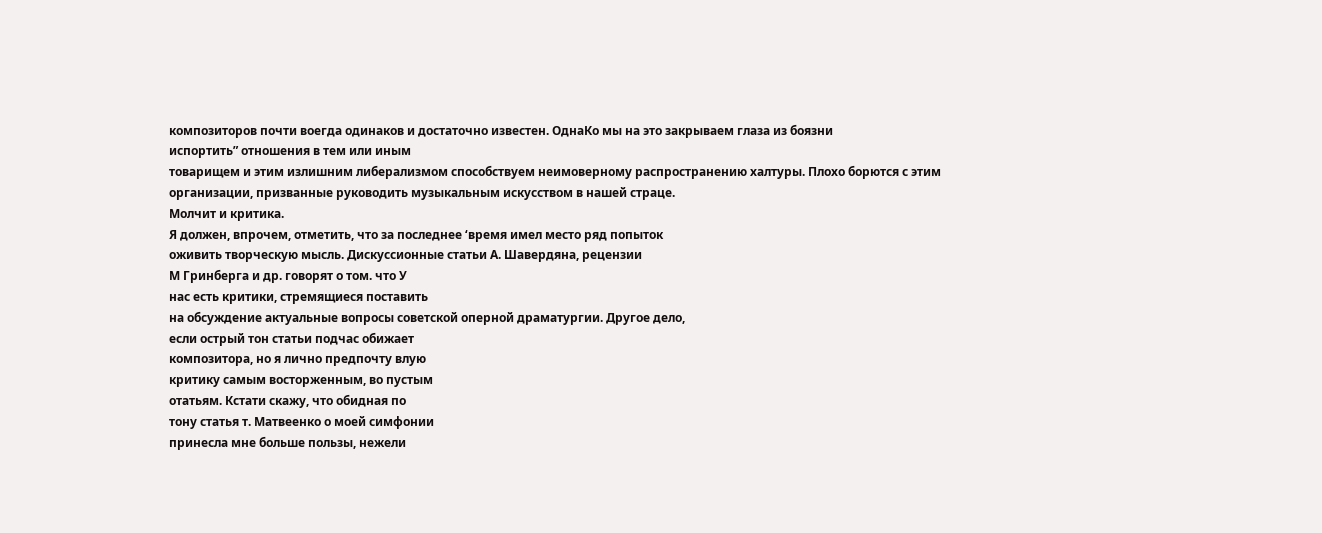композиторов почти воегда одинаков и достаточно известен. ОднаКо мы на это закрываем глаза из боязни
испортить” отношения в тем или иным
товарищем и этим излишним либерализмом способствуем неимоверному распространению халтуры. Плохо борются с этим
организации, призванные руководить музыкальным искусством в нашей страце.
Молчит и критика.
Я должен, впрочем, отметить, что за последнее ‘время имел место ряд попыток
оживить творческую мысль. Дискуссионные статьи А. Шавердяна, рецензии
М Гринберга и др. говорят о том. что У
нас есть критики, стремящиеся поставить
на обсуждение актуальные вопросы советской оперной драматургии. Другое дело,
если острый тон статьи подчас обижает
композитора, но я лично предпочту влую
критику самым восторженным, во пустым
отатьям. Кстати скажу, что обидная по
тону статья т. Матвеенко о моей симфонии
принесла мне больше пользы, нежели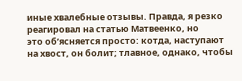иные хвалебные отзывы. Правда, я резко реагировал на статью Матвеенко, но
это об’ясняется просто: котда, наступают
на хвост, он болит; тлавное, однако, чтобы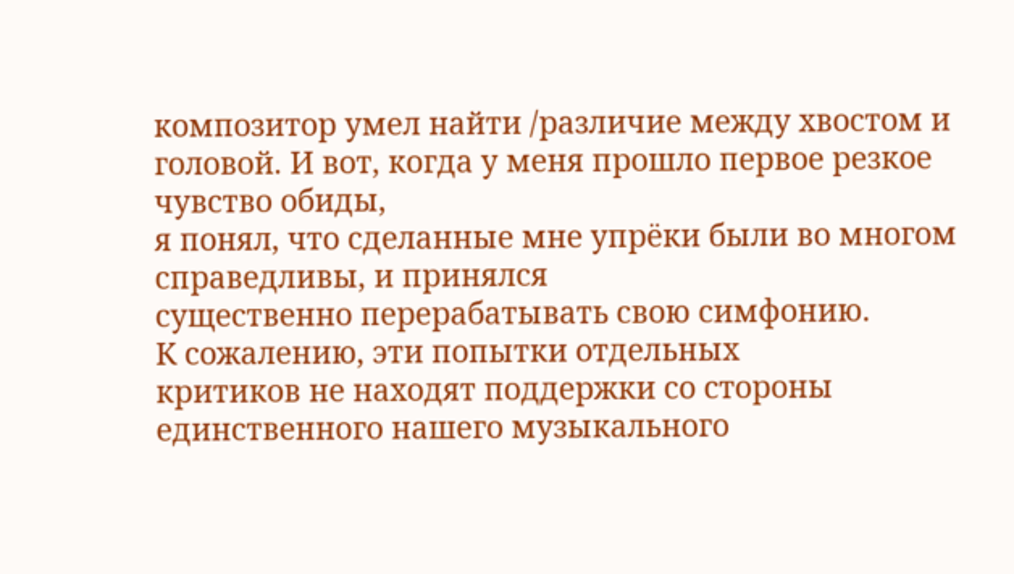композитор умел найти /различие между хвостом и головой. И вот, когда у меня прошло первое резкое чувство обиды,
я понял, что сделанные мне упрёки были во многом справедливы, и принялся
существенно перерабатывать свою симфонию.
К сожалению, эти попытки отдельных
критиков не находят поддержки со стороны единственного нашего музыкального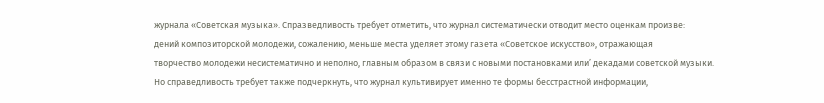журнала «Советская музыка». Спразведливость требует отметить, что журнал систематически отводит место оценкам произве:
дений композиторской молодежи, сожалению, меньше места уделяет этому газета «Советское искусство», отражающая
творчество молодежи несистематично и неполно, главным образом в связи с новыми постановками или’ декадами советской музыки.
Но справедливость требует также подчеркнуть, что журнал культивирует именно те формы бесстрастной информации,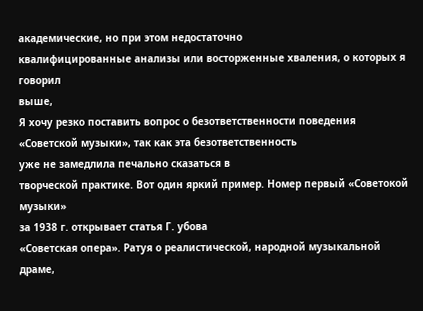академические, но при этом недостаточно
квалифицированные анализы или восторженные хваления, о которых я говорил
выше,
Я хочу резко поставить вопрос о безответственности поведения «Советской музыки», так как эта безответственность
уже не замедлила печально сказаться в
творческой практике. Вот один яркий пример. Номер первый «Советокой музыки»
за 1938 г. открывает статья Г. убова
«Советская опера». Ратуя о реалистической, народной музыкальной драме,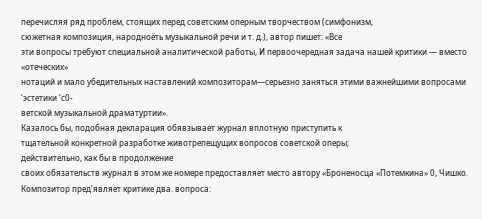перечисляя ряд проблем, стоящих перед советским оперным творчеством (симфонизм,
сюжетная композиция, народноёть музыкальной речи и т. д.), автор пишет: «Все
эти вопросы требуют специальной аналитической работы, И первоочередная задача нашей критики — вместо «отеческих»
нотаций и мало убедительных наставлений композиторам—серьезно заняться этими важнейшими вопросами ‘эстетики ‘с0-
ветской музыкальной драматуртии».
Казалось бы, подобная декларация обявзывает журнал вплотную приступить к
тщательной конкретной разработке животрепещущих вопросов советской оперы;
действительно, как бы в продолжение
своих обязательств журнал в этом же номере предоставляет место автору «Броненосца «Потемкина» 0, Чишко. Композитор пред’являет критике два. вопроса: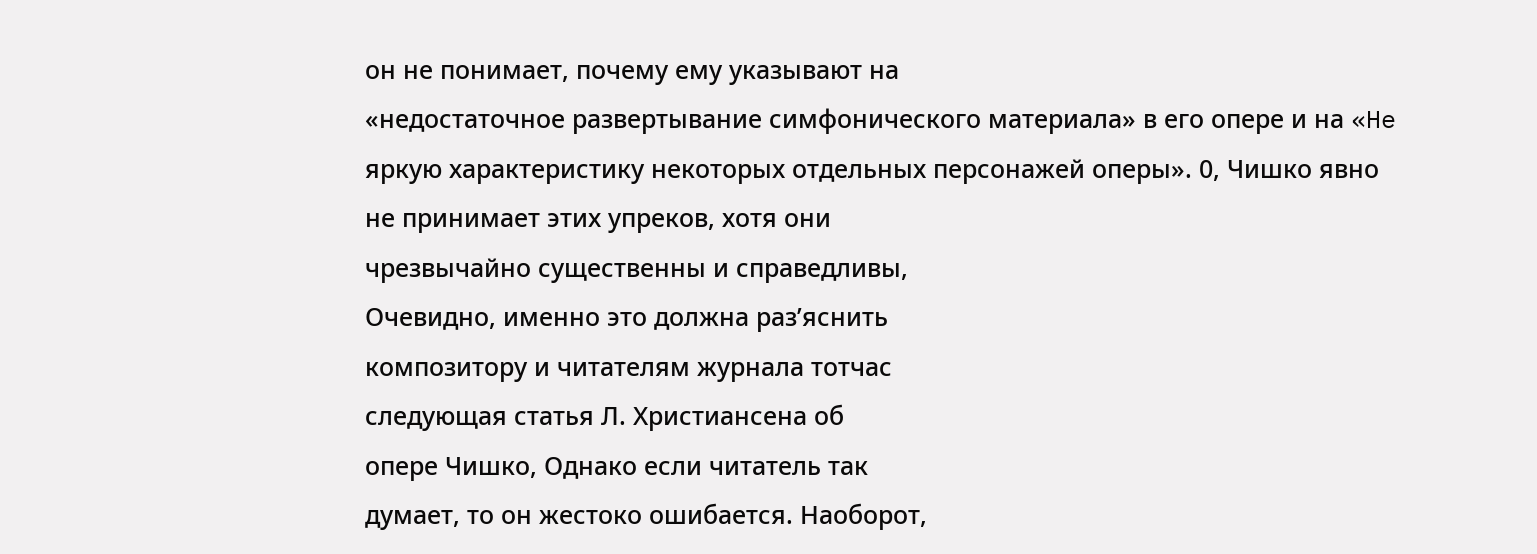он не понимает, почему ему указывают на
«недостаточное развертывание симфонического материала» в его опере и на «He
яркую характеристику некоторых отдельных персонажей оперы». 0, Чишко явно
не принимает этих упреков, хотя они
чрезвычайно существенны и справедливы,
Очевидно, именно это должна раз’яснить
композитору и читателям журнала тотчас
следующая статья Л. Христиансена об
опере Чишко, Однако если читатель так
думает, то он жестоко ошибается. Наоборот,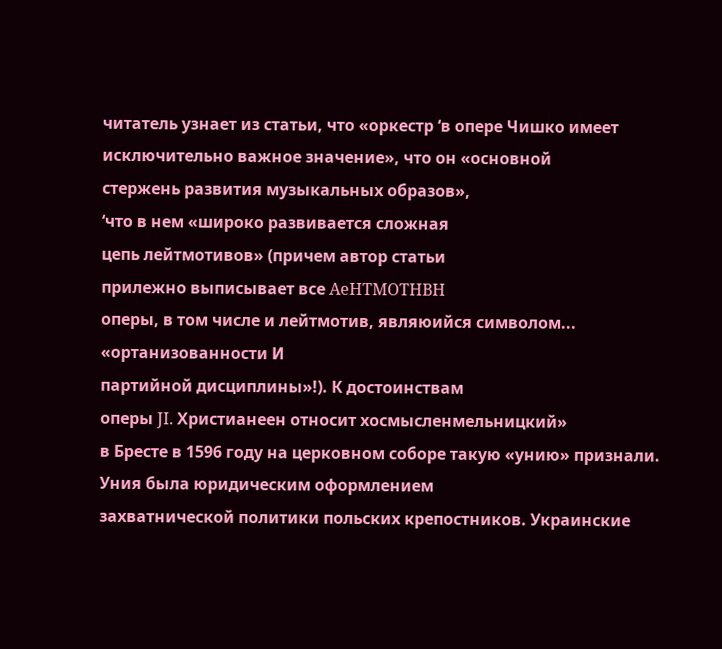читатель узнает из статьи, что «оркестр ‘в опере Чишко имеет исключительно важное значение», что он «основной
стержень развития музыкальных образов»,
‘что в нем «широко развивается сложная
цепь лейтмотивов» (причем автор статьи
прилежно выписывает все AeHTMOTHBH
оперы, в том числе и лейтмотив, являюийся символом... «ортанизованности И
партийной дисциплины»!). К достоинствам
оперы JI. Христианеен относит хосмысленмельницкий»
в Бресте в 1596 году на церковном соборе такую «унию» признали.
Уния была юридическим оформлением
захватнической политики польских крепостников. Украинские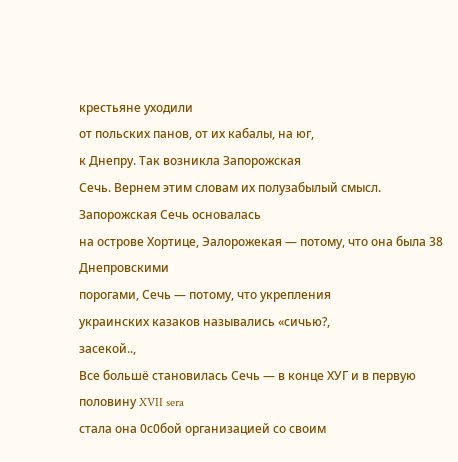крестьяне уходили
от польских панов, от их кабалы, на юг,
к Днепру. Так возникла Запорожская
Сечь. Вернем этим словам их полузабылый смысл. Запорожская Сечь основалась
на острове Хортице, Эалорожекая — потому, что она была 38 Днепровскими
порогами, Сечь — потому, что укрепления
украинских казаков назывались «сичью?,
засекой..,
Все большё становилась Сечь — в конце ХУГ и в первую половину XVII sera
стала она 0с0бой организацией со своим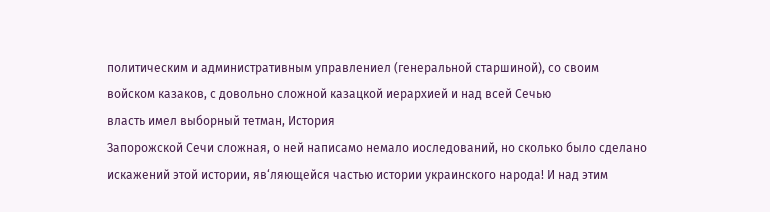политическим и административным управлениел (генеральной старшиной), со своим
войском казаков, с довольно сложной казацкой иерархией и над всей Сечью
власть имел выборный тетман, История
Запорожской Сечи сложная, о ней написамо немало иоследований, но сколько было сделано искажений этой истории, яв‘ляющейся частью истории украинского народа! И над этим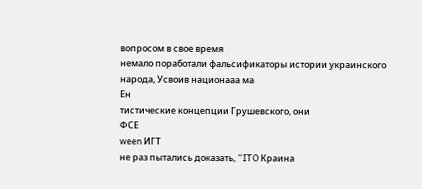вопросом в свое время
немало поработали фальсификаторы истории украинского народа, Усвоив национааа ма
Ен
тистические концепции Грушевского, они
ФСЕ
ween ИГТ
не раз пытались доказать, “ITO Краина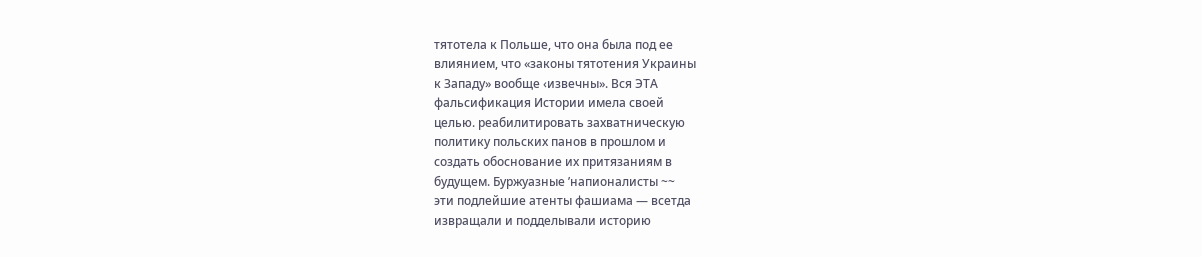тятотела к Польше, что она была под ее
влиянием, что «законы тятотения Украины
к Западу» вообще ‹извечны». Вся ЭТА
фальсификация Истории имела своей
целью. реабилитировать захватническую
политику польских панов в прошлом и
создать обоснование их притязаниям в
будущем. Буржуазные ’напионалисты ~~
эти подлейшие атенты фашиама — всетда
извращали и подделывали историю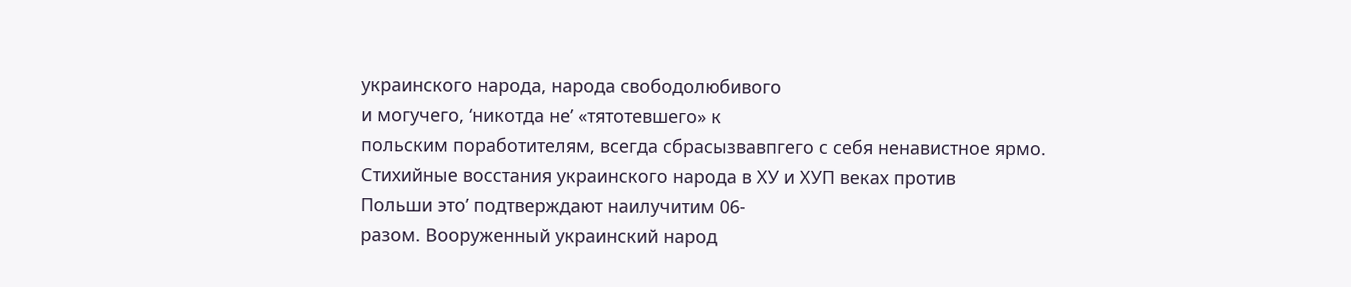украинского народа, народа свободолюбивого
и могучего, ‘никотда не’ «тятотевшего» к
польским поработителям, всегда сбрасызвавпгего с себя ненавистное ярмо.
Стихийные восстания украинского народа в ХУ и ХУП веках против
Польши это’ подтверждают наилучитим 06-
разом. Вооруженный украинский народ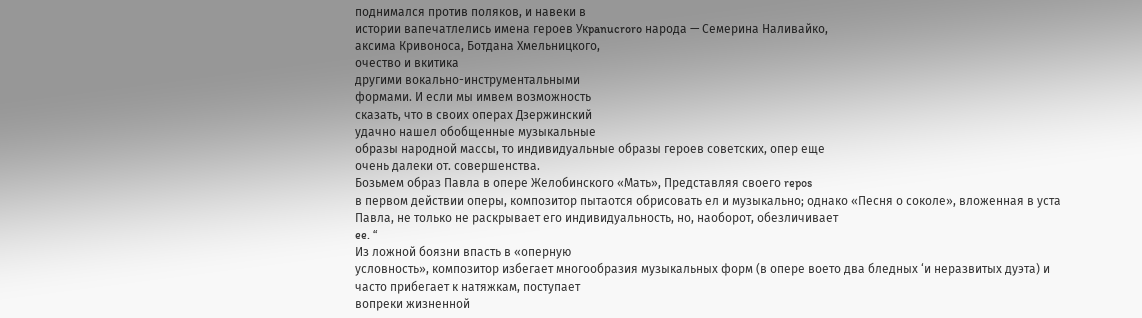поднимался против поляков, и навеки в
истории вапечатлелись имена героев Укpanucroro народа — Семерина Наливайко,
аксима Кривоноса, Ботдана Хмельницкого,
очество и вкитика
другими вокально-инструментальными
формами. И если мы имвем возможность
сказать, что в своих операх Дзержинский
удачно нашел обобщенные музыкальные
образы народной массы, то индивидуальные образы героев советских, опер еще
очень далеки от. совершенства.
Бозьмем образ Павла в опере Желобинского «Мать», Представляя своего repos
в первом действии оперы, композитор пытаотся обрисовать ел и музыкально; однако «Песня о соколе», вложенная в уста
Павла, не только не раскрывает его индивидуальность, но, наоборот, обезличивает
ee. “
Из ложной боязни впасть в «оперную
условность», композитор избегает многообразия музыкальных форм (в опере воето два бледных ‘и неразвитых дуэта) и
часто прибегает к натяжкам, поступает
вопреки жизненной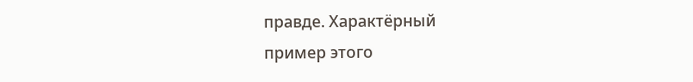правде. Характёрный
пример этого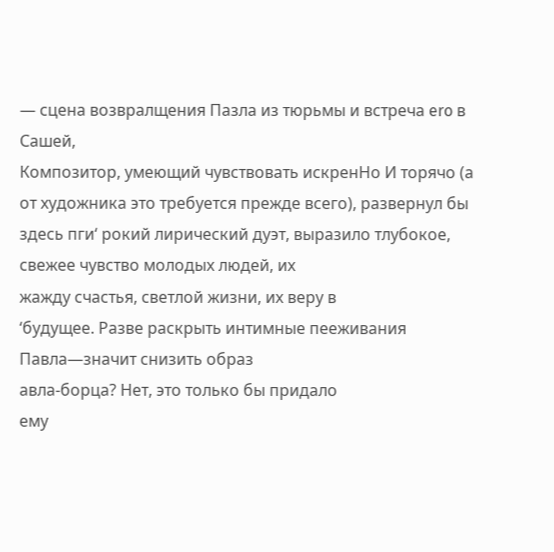— сцена возвралщения Пазла из тюрьмы и встреча ero в Сашей,
Композитор, умеющий чувствовать искренHo И торячо (а от художника это требуется прежде всего), развернул бы здесь пги‘ рокий лирический дуэт, выразило тлубокое, свежее чувство молодых людей, их
жажду счастья, светлой жизни, их веру в
‘будущее. Разве раскрыть интимные пееживания Павла—значит снизить образ
авла-борца? Нет, это только бы придало
ему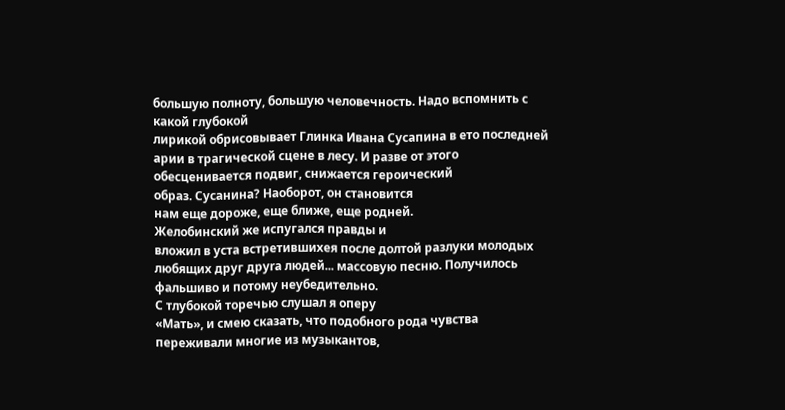большую полноту, большую человечность. Надо вспомнить с какой глубокой
лирикой обрисовывает Глинка Ивана Сусапина в ето последней арии в трагической сцене в лесу. И разве от этого обесценивается подвиг, снижается героический
образ. Сусанина? Наоборот, он становится
нам еще дороже, еще ближе, еще родней.
Желобинский же испугался правды и
вложил в уста встретившихея после долтой разлуки молодых любящих друг друra людей... массовую песню. Получилось
фальшиво и потому неубедительно.
С тлубокой торечью слушал я оперу
«Мать», и смею сказать, что подобного рода чувства переживали многие из музыкантов,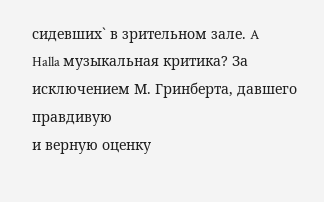сидевших` в зрительном зале. A
Halla музыкальная критика? За исключением М. Гринберта, давшего правдивую
и верную оценку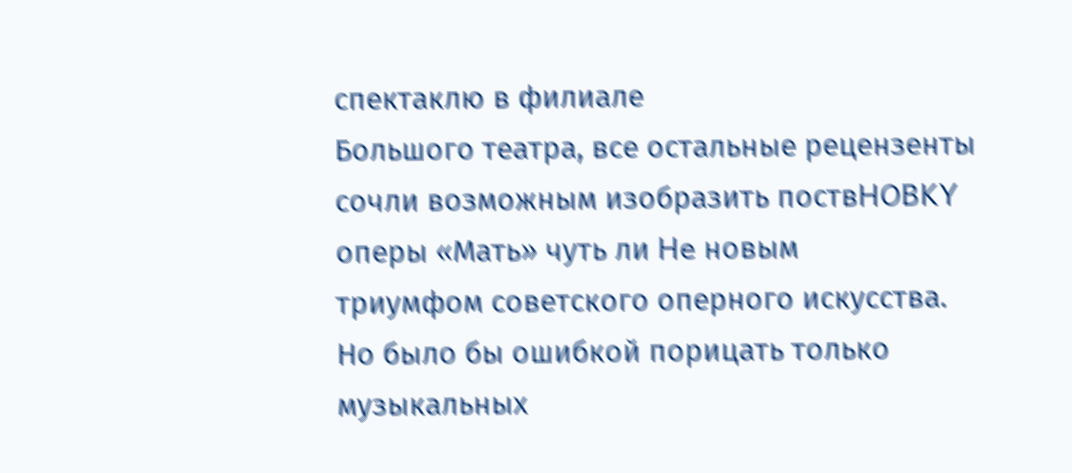спектаклю в филиале
Большого театра, все остальные рецензенты сочли возможным изобразить поствHOBKY оперы «Мать» чуть ли He новым
триумфом советского оперного искусства.
Но было бы ошибкой порицать только
музыкальных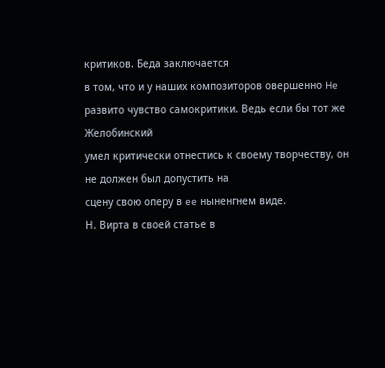критиков. Беда заключается
в том, что и у наших композиторов овершенно He развито чувство самокритики. Ведь если бы тот же Желобинский
умел критически отнестись к своему творчеству, он не должен был допустить на
сцену свою оперу в ee ныненгнем виде.
Н. Вирта в своей статье в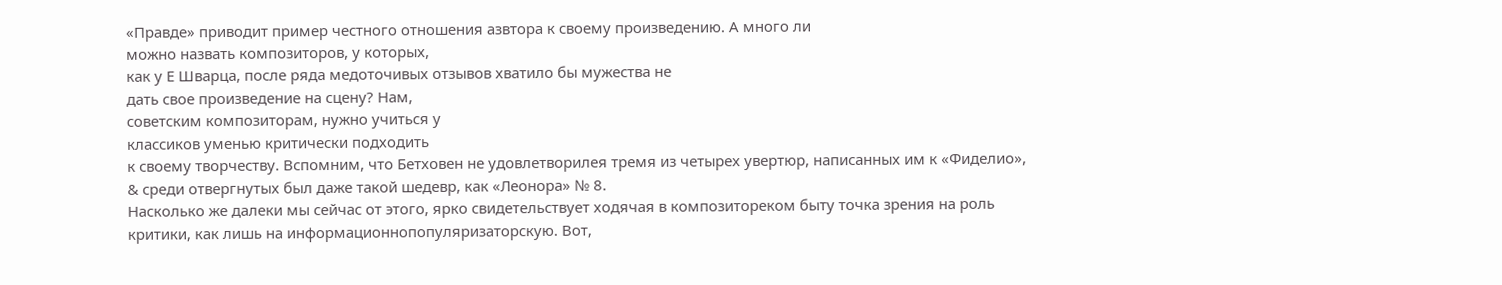«Правде» приводит пример честного отношения азвтора к своему произведению. А много ли
можно назвать композиторов, у которых,
как у Е Шварца, после ряда медоточивых отзывов хватило бы мужества не
дать свое произведение на сцену? Нам,
советским композиторам, нужно учиться у
классиков уменью критически подходить
к своему творчеству. Вспомним, что Бетховен не удовлетворилея тремя из четырех увертюр, написанных им к «Фиделио»,
& среди отвергнутых был даже такой шедевр, как «Леонора» № 8.
Насколько же далеки мы сейчас от этого, ярко свидетельствует ходячая в композитореком быту точка зрения на роль
критики, как лишь на информационнопопуляризаторскую. Вот,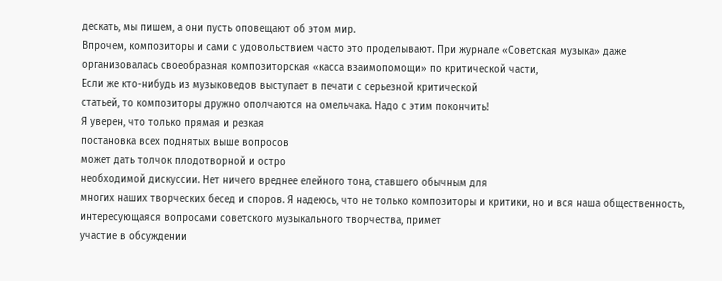дескать, мы пишем, а они пусть оповещают об этом мир.
Впрочем, композиторы и сами с удовольствием часто это проделывают. При журнале «Советская музыка» даже организовалась своеобразная композиторская «касса взаимопомощи» по критической части,
Если же кто-нибудь из музыковедов выступает в печати с серьезной критической
статьей, то композиторы дружно ополчаются на омельчака. Надо с этим покончить!
Я уверен, что только прямая и резкая
постановка всех поднятых выше вопросов
может дать толчок плодотворной и остро
необходимой дискуссии. Нет ничего вреднее елейного тона, ставшего обычным для
многих наших творческих бесед и споров. Я надеюсь, что не только композиторы и критики, но и вся наша общественность, интересующаяся вопросами советского музыкального творчества, примет
участие в обсуждении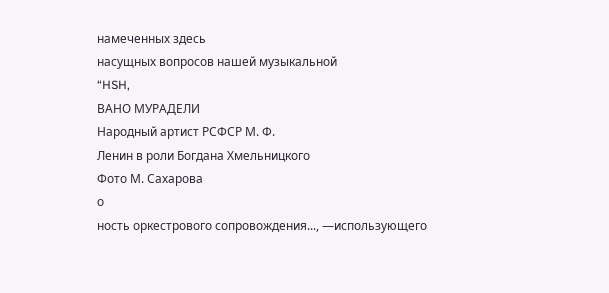намеченных здесь
насущных вопросов нашей музыкальной
“HSH,
ВАНО МУРАДЕЛИ
Народный артист РСФСР М. Ф.
Ленин в роли Богдана Хмельницкого
Фото М. Сахарова
о
ность оркестрового сопровождения..., —использующего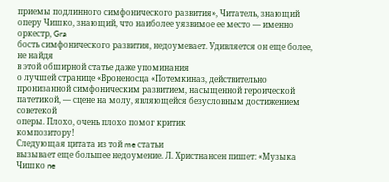приемы подлинного симфонического развития», Читатель, знающий
оперу Чишко, знающий, что наиболее уязвимое ее место — именно оркестр, Gra
бость симфонического развития, недоумевает. Удивляется он еще более, не найдя
в этой обширной статье даже упоминания
о лучшей странице «Вроненосца «Потемкиназ, действительно пронизанной симфоническим развитием, насыщенной героической патетикой, — сцене на молу, являющейся безусловным достижением советекой
оперы. Плохо, очень плохо помог критик
композитору!
Следующая цитата из той me статьи
вызывает еще большее недоумение. Л. Христнансен пишет: «Музыка Чишко ne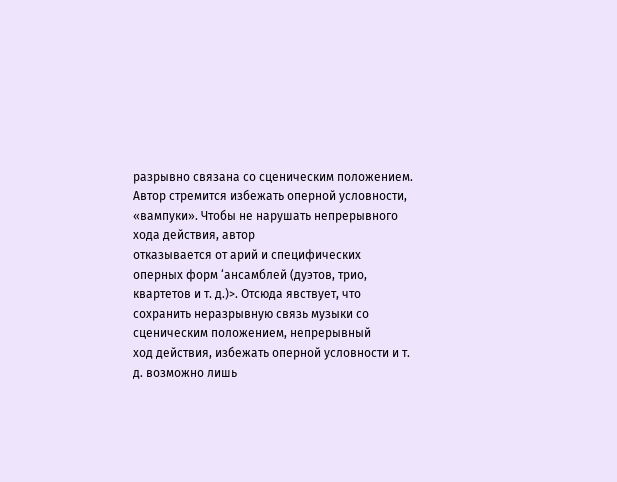разрывно связана со сценическим положением. Автор стремится избежать оперной условности, «вампуки». Чтобы не нарушать непрерывного хода действия, автор
отказывается от арий и специфических
оперных форм ‘ансамблей (дуэтов, трио,
квартетов и т. д.)>. Отсюда явствует, что
сохранить неразрывную связь музыки со
сценическим положением, непрерывный
ход действия, избежать оперной условности и т. д. возможно лишь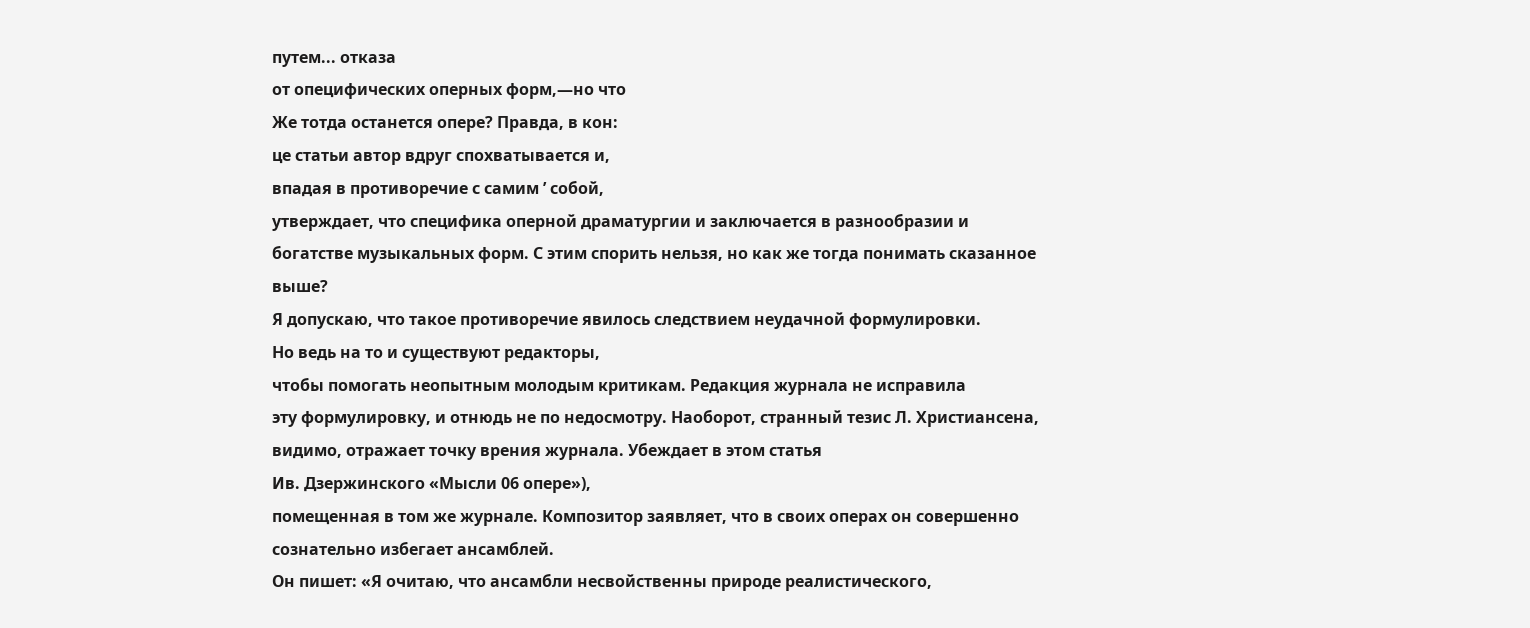путем... отказа
от опецифических оперных форм,—но что
Же тотда останется опере? Правда, в кон:
це статьи автор вдруг спохватывается и,
впадая в противоречие с самим ’ собой,
утверждает, что специфика оперной драматургии и заключается в разнообразии и
богатстве музыкальных форм. С этим спорить нельзя, но как же тогда понимать сказанное выше?
Я допускаю, что такое противоречие явилось следствием неудачной формулировки.
Но ведь на то и существуют редакторы,
чтобы помогать неопытным молодым критикам. Редакция журнала не исправила
эту формулировку, и отнюдь не по недосмотру. Наоборот, странный тезис Л. Христиансена, видимо, отражает точку врения журнала. Убеждает в этом статья
Ив. Дзержинского «Мысли 06 опере»),
помещенная в том же журнале. Композитор заявляет, что в своих операх он совершенно сознательно избегает ансамблей.
Он пишет: «Я очитаю, что ансамбли несвойственны природе реалистического,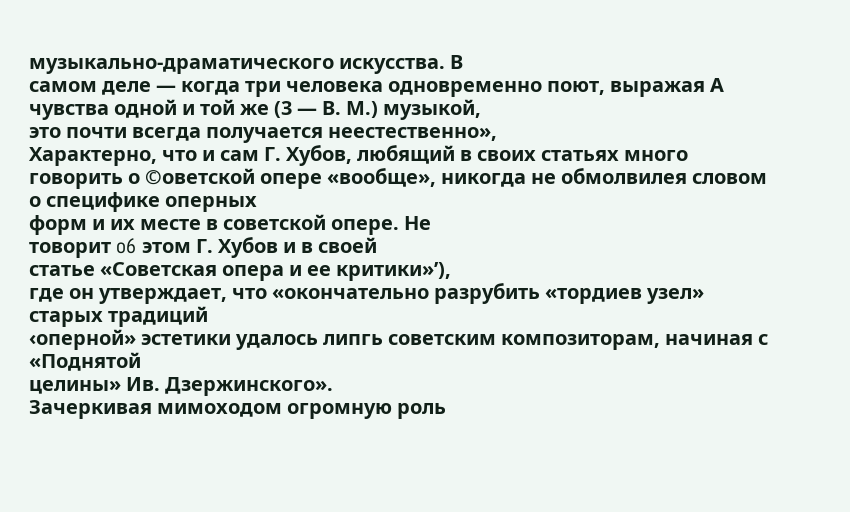музыкально-драматического искусства. В
самом деле — когда три человека одновременно поют, выражая А чувства одной и той же (3 — В. М.) музыкой,
это почти всегда получается неестественно»,
Характерно, что и сам Г. Хубов, любящий в своих статьях много говорить о ©оветской опере «вообще», никогда не обмолвилея словом о специфике оперных
форм и их месте в советской опере. Не
товорит o6 этом Г. Хубов и в своей
статье «Советская опера и ее критики»’),
где он утверждает, что «окончательно разрубить «тордиев узел» старых традиций
‹оперной» эстетики удалось липгь советским композиторам, начиная с «Поднятой
целины» Ив. Дзержинского».
Зачеркивая мимоходом огромную роль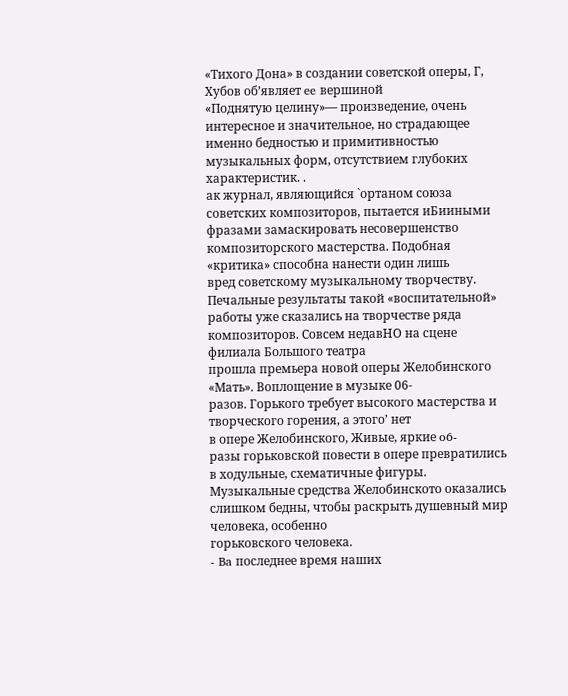«Тихого Дона» в создании советской оперы, Г, Хубов об’являет ee вершиной
«Поднятую целину»— произведение, очень
интересное и значительное, но страдающее именно бедностью и примитивностью
музыкальных форм, отсутствием глубоких
характеристик. .
ак журнал, являющийся `ортаном союза
советских композиторов, пытается иБииными фразами замаскировать несовершенство композиторского мастерства. Подобная
«критика» способна нанести один лишь
вред советскому музыкальному творчеству.
Печальные результаты такой «воспитательной» работы уже сказались на творчестве ряда композиторов. Совсем недавHO на сцене филиала Большого театра
прошла премьера новой оперы Желобинского «Мать». Воплощение в музыке 06-
разов. Горького требует высокого мастерства и творческого горения, а этого’ нет
в опере Желобинского, Живые, яркие o6-
разы горьковской повести в опере превратились в ходульные, схематичные фигуры. Музыкальные средства Желобинското оказались слишком бедны, чтобы раскрыть душевный мир человека, особенно
горьковского человека.
- Ba последнее время наших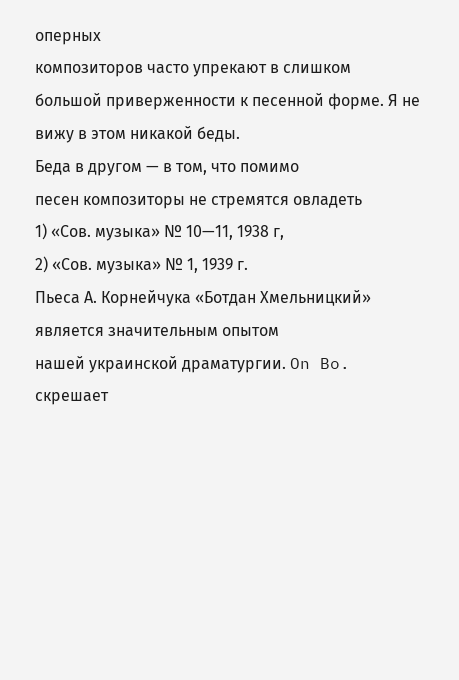оперных
композиторов часто упрекают в слишком
большой приверженности к песенной форме. Я не вижу в этом никакой беды.
Беда в другом — в том, что помимо
песен композиторы не стремятся овладеть
1) «Сов. музыка» № 10—11, 1938 г,
2) «Сов. музыка» № 1, 1939 г.
Пьеса А. Корнейчука «Ботдан Хмельницкий» является значительным опытом
нашей украинской драматургии. On Bo.
скрешает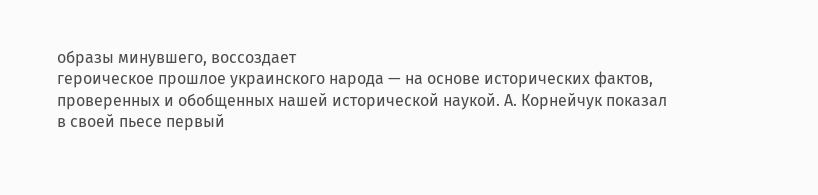образы минувшего, воссоздает
героическое прошлое украинского народа — на основе исторических фактов,
проверенных и обобщенных нашей исторической наукой. А. Корнейчук показал
в своей пьесе первый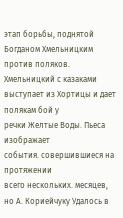этап борьбы, поднятой Богданом Хмельницким против поляков. Хмельницкий с казаками выступает из Хортицы и дает полякам бой у
речки Желтые Воды. Пьеса изображает
события. совершившиеся на протяжении
всего нескольких. месяцев, но А. Кориейчуку Удалось в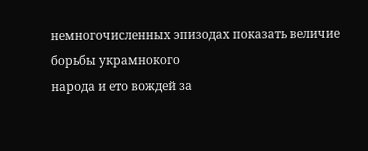немногочисленных эпизодах показать величие борьбы украмнокого
народа и ето вождей за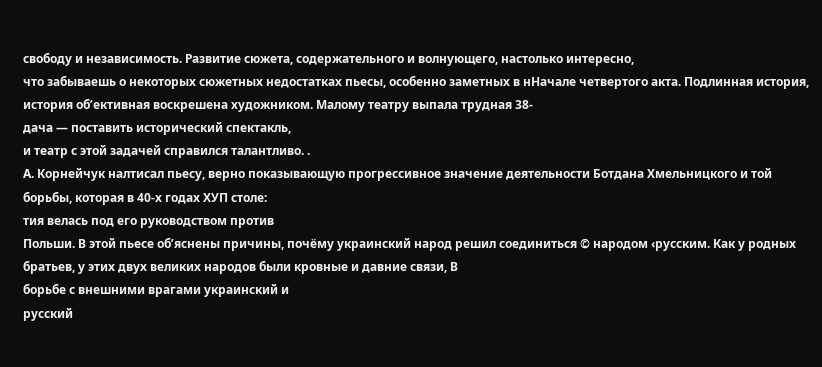свободу и независимость. Развитие сюжета, содержательного и волнующего, настолько интересно,
что забываешь о некоторых сюжетных недостатках пьесы, особенно заметных в нНачале четвертого акта. Подлинная история,
история об’ективная воскрешена художником. Малому театру выпала трудная 38-
дача — поставить исторический спектакль,
и театр с этой задачей справился талантливо. .
А. Корнейчук налтисал пьесу, верно показывающую прогрессивное значение деятельности Ботдана Хмельницкого и той
борьбы, которая в 40-х годах ХУП столе:
тия велась под его руководством против
Польши. В этой пьесе об’яснены причины, почёму украинский народ решил соединиться © народом ‹русским. Как у родных братьев, у этих двух великих народов были кровные и давние связи, В
борьбе с внешними врагами украинский и
русский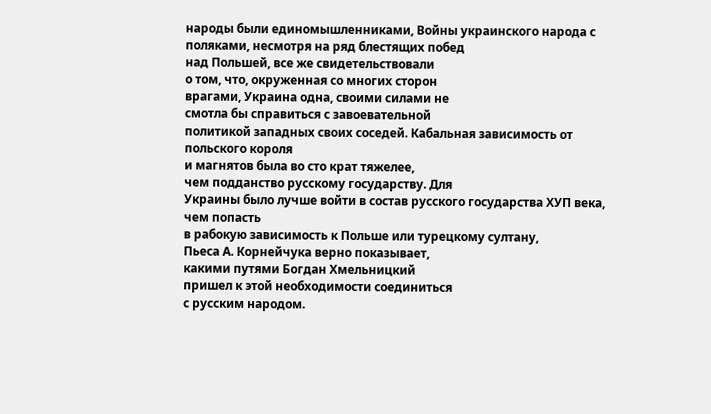народы были единомышленниками, Войны украинского народа с поляками, несмотря на ряд блестящих побед
над Польшей, все же свидетельствовали
о том, что, окруженная со многих сторон
врагами, Украина одна, своими силами не
смотла бы справиться с завоевательной
политикой западных своих соседей. Кабальная зависимость от польского короля
и магнятов была во сто крат тяжелее,
чем подданство русскому государству. Для
Украины было лучше войти в состав русского государства ХУП века, чем попасть
в рабокую зависимость к Польше или турецкому султану,
Пьеса А. Корнейчука верно показывает,
какими путями Богдан Хмельницкий
пришел к этой необходимости соединиться
с русским народом.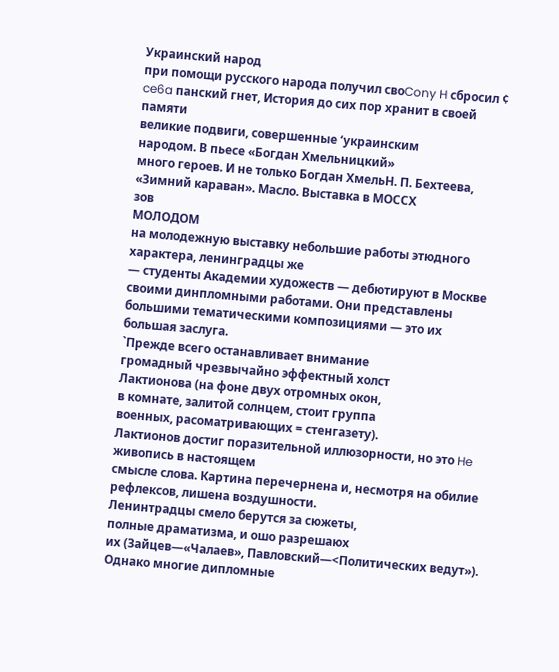Украинский народ
при помощи русского народа получил своCony H сбросил ¢ ce6a панский гнет, История до сих пор хранит в своей памяти
великие подвиги, совершенные ‘украинским
народом. В пьесе «Богдан Хмельницкий»
много героев. И не только Богдан ХмельН. П. Бехтеева, «Зимний караван». Масло. Выставка в МОССХ
зов
МОЛОДОМ
на молодежную выставку небольшие работы этюдного характера, ленинградцы же
— студенты Академии художеств — дебютируют в Москве своими динпломными работами. Они представлены большими тематическими композициями — это их
большая заслуга.
`Прежде всего останавливает внимание
громадный чрезвычайно эффектный холст
Лактионова (на фоне двух отромных окон,
в комнате, залитой солнцем, стоит группа
военных, расоматривающих = стенгазету).
Лактионов достиг поразительной иллюзорности, но это He живопись в настоящем
смысле слова. Картина перечернена и, несмотря на обилие рефлексов, лишена воздушности.
Ленинтрадцы смело берутся за сюжеты,
полные драматизма, и ошо разрешаюх
их (Зайцев—«Чалаев», Павловский—<Политических ведут»). Однако многие дипломные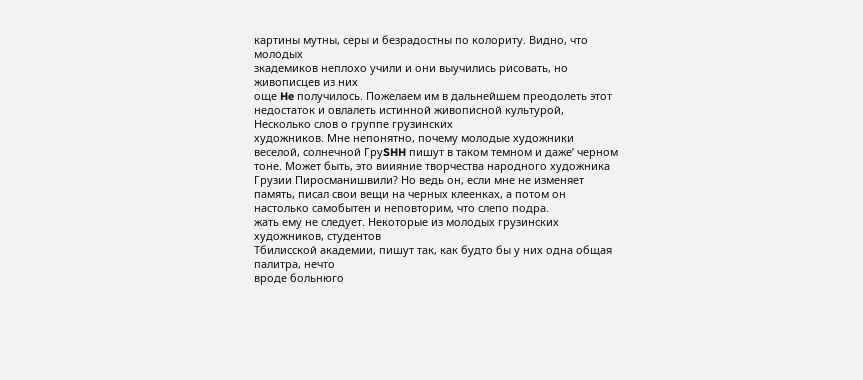картины мутны, серы и безрадостны по колориту. Видно, что молодых
зкадемиков неплохо учили и они выучились рисовать, но живописцев из них
още He получилось. Пожелаем им в дальнейшем преодолеть этот недостаток и овлалеть истинной живописной культурой,
Несколько слов о группе грузинских
художников. Мне непонятно, почему молодые художники веселой, солнечной ГруSHH пишут в таком темном и даже’ черном
тоне. Может быть, это виияние творчества народного художника Грузии Пиросманишвили? Но ведь он, если мне не изменяет память, писал свои вещи на черных клеенках, а потом он настолько самобытен и неповторим, что слепо подра.
жать ему не следует. Некоторые из молодых грузинских художников, студентов
Тбилисской академии, пишут так, как будто бы у них одна общая палитра, нечто
вроде больнюго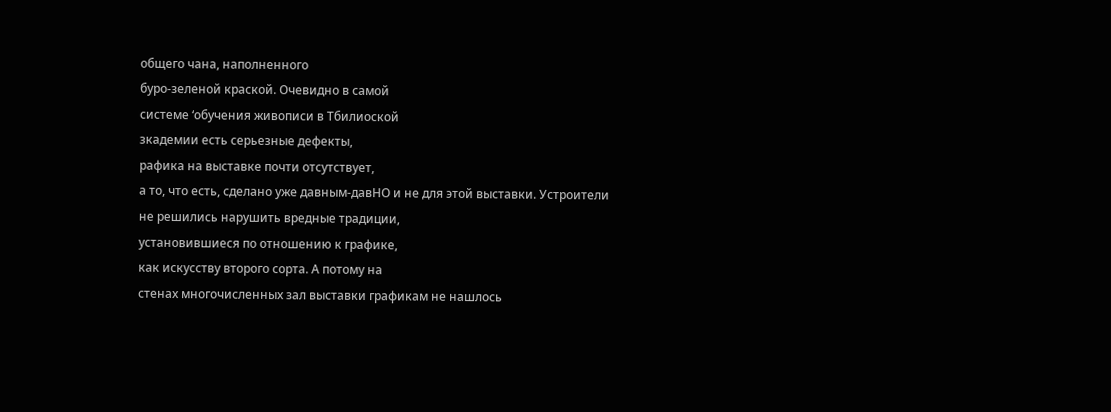общего чана, наполненного
буро-зеленой краской. Очевидно в самой
системе ‘обучения живописи в Тбилиоской
зкадемии есть серьезные дефекты,
рафика на выставке почти отсутствует,
а то, что есть, сделано уже давным-давHO и не для этой выставки. Устроители
не решились нарушить вредные традиции,
установившиеся по отношению к графике,
как искусству второго сорта. А потому на
стенах многочисленных зал выставки графикам не нашлось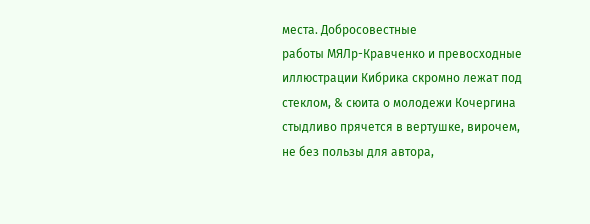места. Добросовестные
работы МЯЛр-Кравченко и превосходные
иллюстрации Кибрика скромно лежат под
стеклом, & сюита о молодежи Кочергина
стыдливо прячется в вертушке, вирочем,
не без пользы для автора,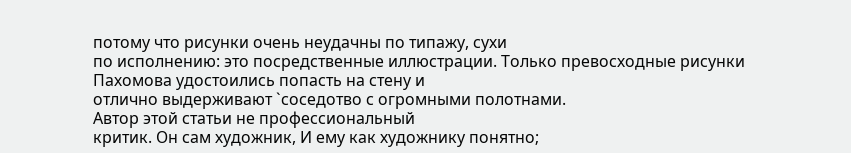потому что рисунки очень неудачны по типажу, сухи
по исполнению: это посредственные иллюстрации. Только превосходные рисунки
Пахомова удостоились попасть на стену и
отлично выдерживают `соседотво с огромными полотнами.
Автор этой статьи не профессиональный
критик. Он сам художник, И ему как художнику понятно;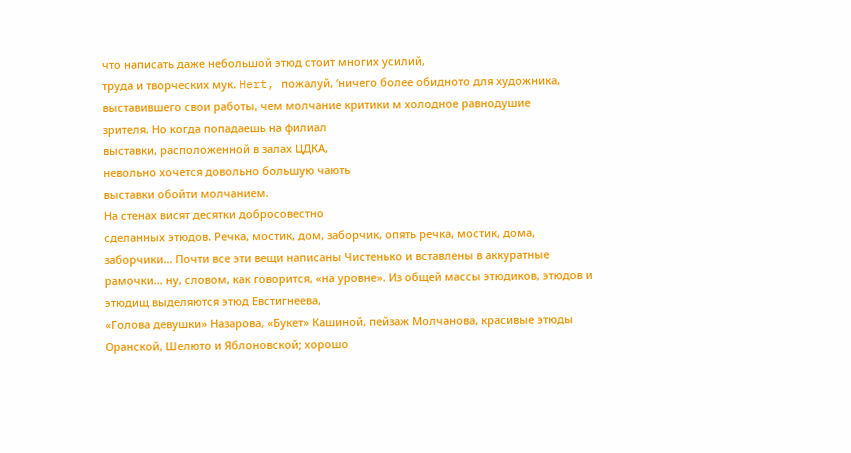что написать даже небольшой этюд стоит многих усилий,
труда и творческих мук. Hert, пожалуй, ‘ничего более обидното для художника, выставившего свои работы, чем молчание критики м холодное равнодушие
зрителя. Но когда попадаешь на филиал
выставки, расположенной в залах ЦДКА,
невольно хочется довольно большую чають
выставки обойти молчанием.
На стенах висят десятки добросовестно
сделанных этюдов. Речка, мостик, дом, заборчик, опять речка, мостик, дома, заборчики... Почти все эти вещи написаны Чистенько и вставлены в аккуратные рамочки... ну, словом, как говорится, «на уровне». Из общей массы этюдиков, этюдов и
этюдищ выделяются этюд Евстигнеева,
«Голова девушки» Назарова, «Букет» Кашиной, пейзаж Молчанова, красивые этюды Оранской, Шелюто и Яблоновской; хорошо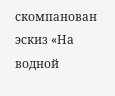скомпанован эскиз «На водной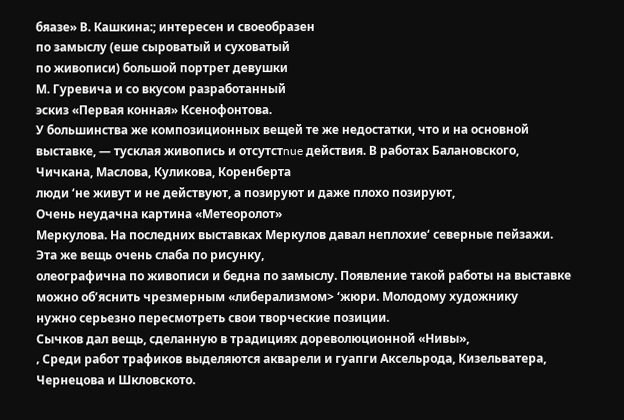бяазе» В. Кашкина:; интересен и своеобразен
по замыслу (еше сыроватый и суховатый
по живописи) большой портрет девушки
М. Гуревича и со вкусом разработанный
эскиз «Первая конная» Ксенофонтова.
У большинства же композиционных вещей те же недостатки, что и на основной
выставке, — тусклая живопись и отсутстnue действия. В работах Балановского,
Чичкана, Маслова, Куликова, Коренберта
люди ‘не живут и не действуют, а позируют и даже плохо позируют,
Очень неудачна картина «Метеоролот»
Меркулова. На последних выставках Меркулов давал неплохие‘ северные пейзажи.
Эта же вещь очень слаба по рисунку,
олеографична по живописи и бедна по замыслу. Появление такой работы на выставке можно об’яснить чрезмерным «либерализмом> ‘жюри. Молодому художнику
нужно серьезно пересмотреть свои творческие позиции.
Сычков дал вещь, сделанную в традициях дореволюционной «Нивы»,
‚ Среди работ трафиков выделяются акварели и гуапги Аксельрода, Кизельватера,
Чернецова и Шкловското.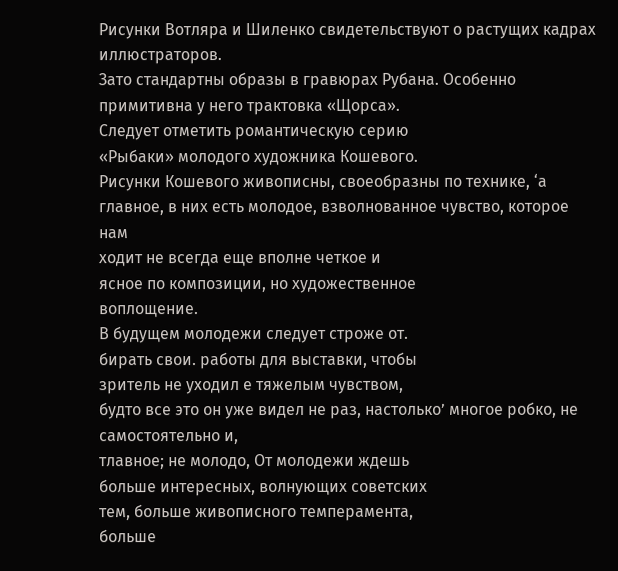Рисунки Вотляра и Шиленко свидетельствуют о растущих кадрах иллюстраторов.
Зато стандартны образы в гравюрах Рубана. Особенно примитивна у него трактовка «Щорса».
Следует отметить романтическую серию
«Рыбаки» молодого художника Кошевого.
Рисунки Кошевого живописны, своеобразны по технике, ‘а главное, в них есть молодое, взволнованное чувство, которое нам
ходит не всегда еще вполне четкое и
ясное по композиции, но художественное
воплощение.
В будущем молодежи следует строже от.
бирать свои. работы для выставки, чтобы
зритель не уходил е тяжелым чувством,
будто все это он уже видел не раз, настолько’ многое робко, не самостоятельно и,
тлавное; не молодо, От молодежи ждешь
больше интересных, волнующих советских
тем, больше живописного темперамента,
больше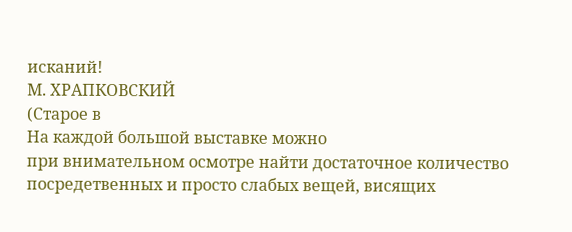исканий!
М. ХРАПКОВСКИЙ
(Старое в
На каждой большой выставке можно
при внимательном осмотре найти достаточное количество посредетвенных и просто слабых вещей, висящих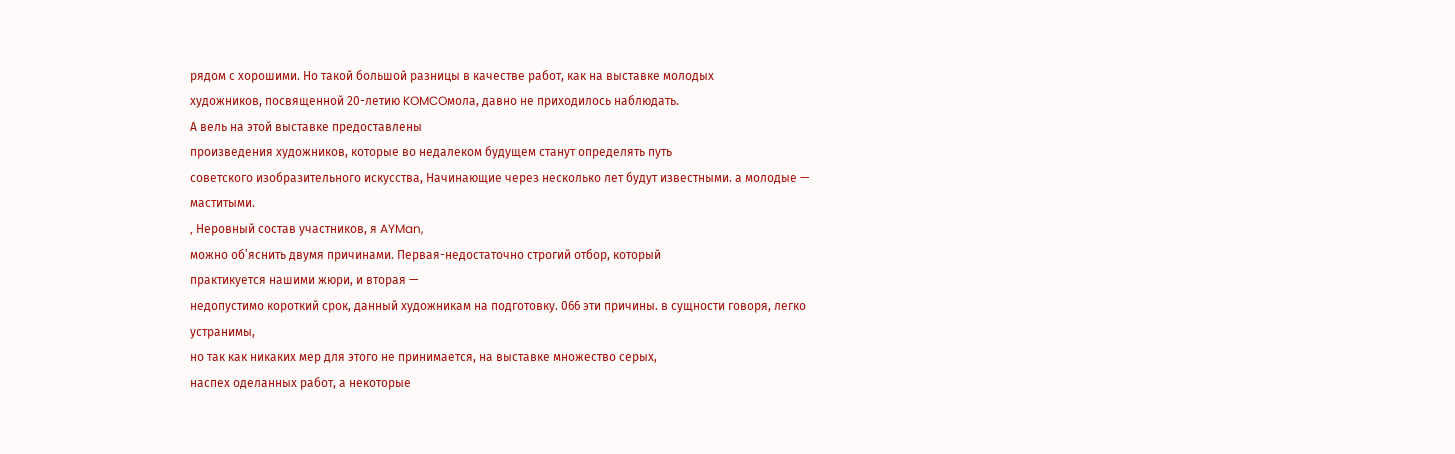рядом с хорошими. Но такой большой разницы в качестве работ, как на выставке молодых
художников, посвященной 20-летию KOMCOмола, давно не приходилось наблюдать.
А вель на этой выставке предоставлены
произведения художников, которые во недалеком будущем станут определять путь
советского изобразительного искусства, Haчинающие через несколько лет будут известными. а молодые — маститыми.
‚ Неровный состав участников, я AYMan,
можно об’яснить двумя причинами. Первая-недостаточно строгий отбор, который
практикуется нашими жюри, и вторая —
недопустимо короткий срок, данный художникам на подготовку. 066 эти причины. в сущности говоря, легко устранимы,
но так как никаких мер для этого не принимается, на выставке множество серых,
наспех оделанных работ, а некоторые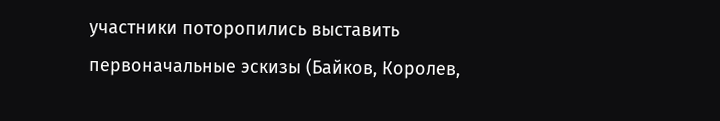участники поторопились выставить первоначальные эскизы (Байков, Королев,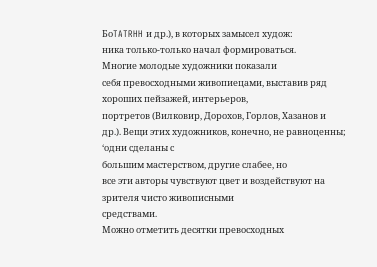БоTATRHH и др.), в которых замысел худож:
ника только-только начал формироваться.
Многие молодые художники показали
себя превосходными живопиецами, выставив ряд хороших пейзажей, интерьеров,
портретов (Вилковир, Дорохов, Горлов, Хазанов и др.). Вещи этих художников, конечно, не равноценны; ‘одни сделаны с
большим мастерством, другие слабее, но
все эти авторы чувствуют цвет и воздействуют на зрителя чисто живописными
средствами.
Можно отметить десятки превосходных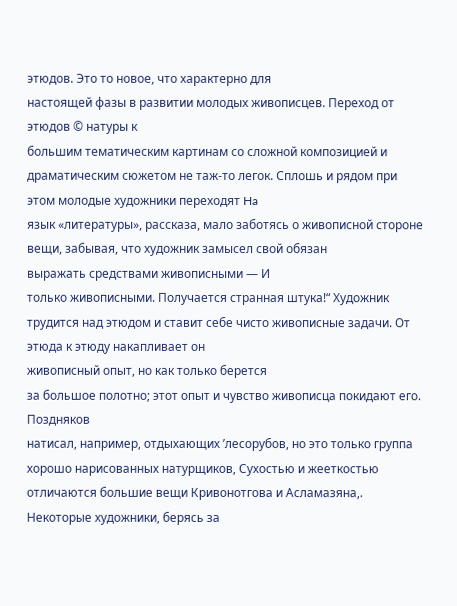этюдов. Это то новое, что характерно для
настоящей фазы в развитии молодых живописцев. Переход от этюдов © натуры к
большим тематическим картинам со сложной композицией и драматическим сюжетом не таж-то легок. Сплошь и рядом при
этом молодые художники переходят Ha
язык «литературы», рассказа, мало заботясь о живописной стороне вещи, забывая, что художник замысел свой обязан
выражать средствами живописными — И
только живописными. Получается странная штука!“ Художник трудится над этюдом и ставит себе чисто живописные задачи. От этюда к этюду накапливает он
живописный опыт, но как только берется
за большое полотно; этот опыт и чувство живописца покидают его. Поздняков
натисал, например, отдыхающих ’лесорубов, но это только группа хорошо нарисованных натурщиков, Сухостью и жееткостью отличаются большие вещи Кривонотгова и Асламазяна,.
Некоторые художники, берясь за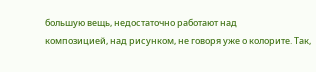большую вещь, недостаточно работают над
композицией, над рисунком, не говоря уже о колорите. Так,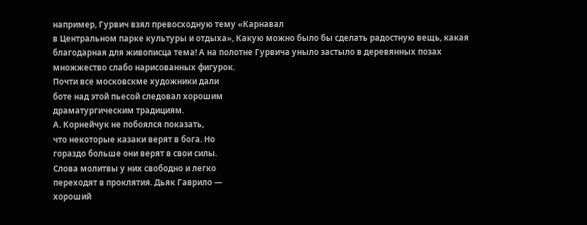например, Гурвич взял превосходную тему «Карнавал
в Центральном парке культуры и отдыxa», Какую можно было бы сделать радостную вещь, какая благодарная для живописца тема! А на полотне Гурвича уныло застыло в деревянных позах множжество слабо нарисованных фигурок.
Почти все московскме художники дали
боте над этой пьесой следовал хорошим
драматургическим традициям.
А. Корнейчук не побоялся показать,
что некоторые казаки верят в бога. Но
гораздо больше они верят в свои силы.
Слова молитвы у них свободно и легко
переходят в проклятия. Дьяк Гаврило —
хороший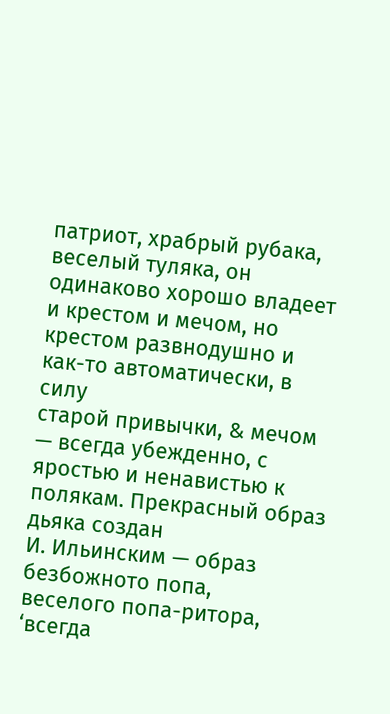патриот, храбрый рубака, веселый туляка, он одинаково хорошо владеет и крестом и мечом, но крестом развнодушно и как-то автоматически, в силу
старой привычки, & мечом — всегда убежденно, с яростью и ненавистью к полякам. Прекрасный образ дьяка создан
И. Ильинским — образ безбожното попа,
веселого попа-ритора, ‘всегда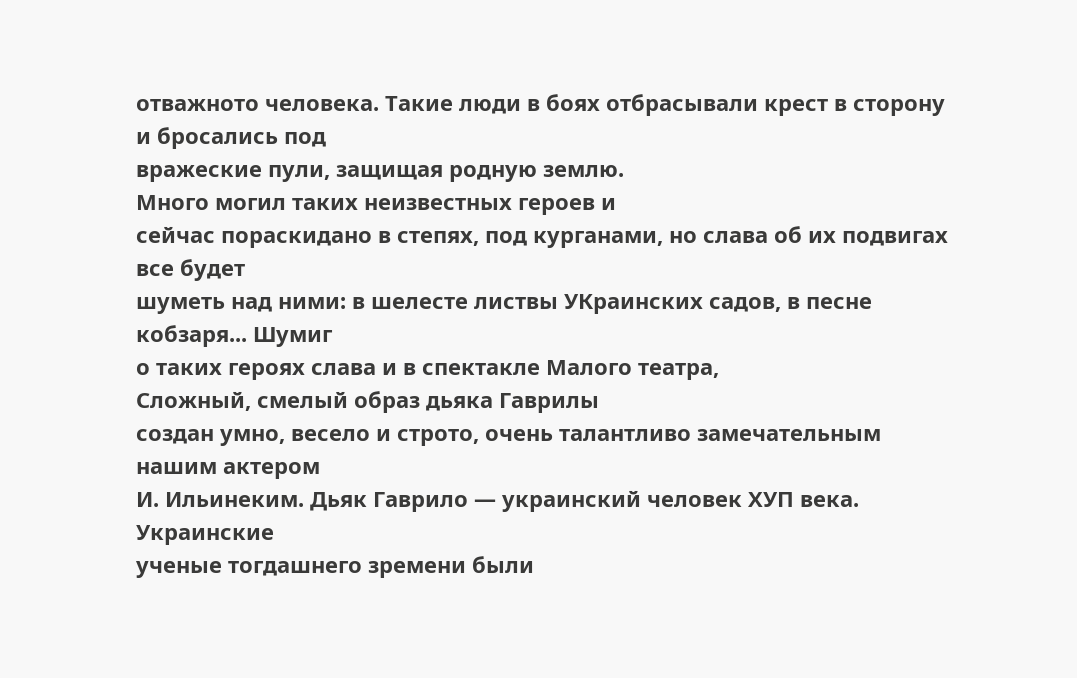отважното человека. Такие люди в боях отбрасывали крест в сторону и бросались под
вражеские пули, защищая родную землю.
Много могил таких неизвестных героев и
сейчас пораскидано в степях, под курганами, но слава об их подвигах все будет
шуметь над ними: в шелесте листвы УКраинских садов, в песне кобзаря... Шумиг
о таких героях слава и в спектакле Малого театра,
Сложный, смелый образ дьяка Гаврилы
создан умно, весело и строто, очень талантливо замечательным нашим актером
И. Ильинеким. Дьяк Гаврило — украинский человек ХУП века. Украинские
ученые тогдашнего зремени были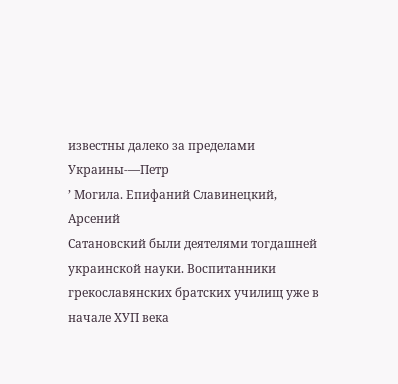известны далеко за пределами Украины-—Петр
’ Могила. Епифаний Славинецкий, Арсений
Сатановский были деятелями тогдашней
украинской науки. Воспитанники грекославянских братских училищ уже в
начале ХУП века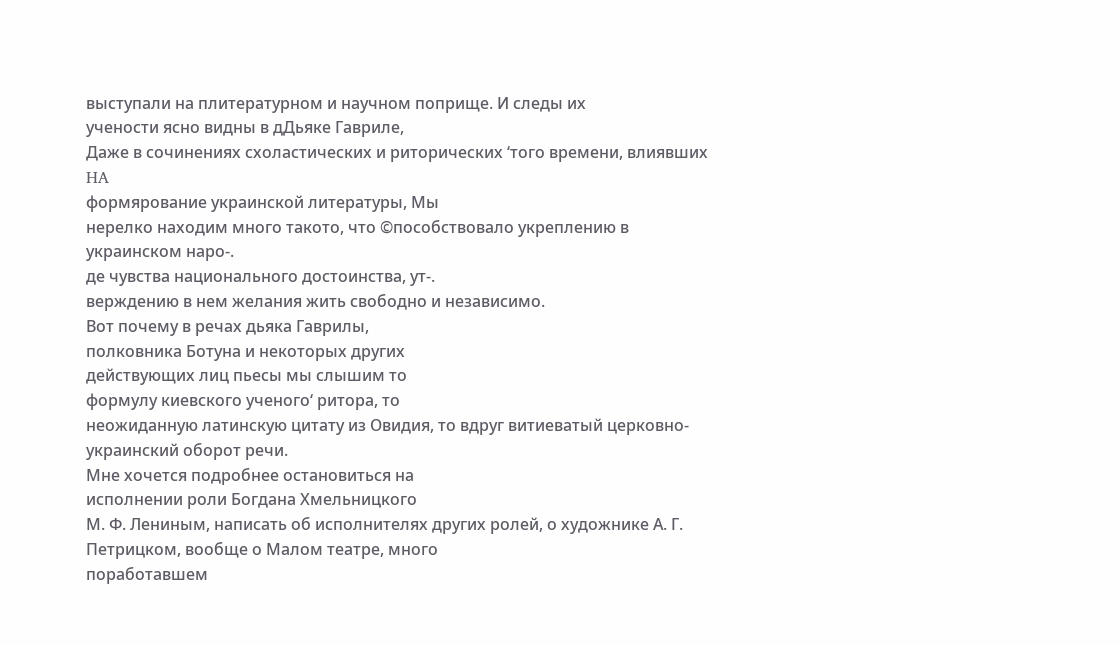выступали на плитературном и научном поприще. И следы их
учености ясно видны в дДьяке Гавриле,
Даже в сочинениях схоластических и риторических ‘того времени, влиявших HA
формярование украинской литературы, Мы
нерелко находим много такото, что ©пособствовало укреплению в украинском наро-.
де чувства национального достоинства, ут-.
верждению в нем желания жить свободно и независимо.
Вот почему в речах дьяка Гаврилы,
полковника Ботуна и некоторых других
действующих лиц пьесы мы слышим то
формулу киевского ученого‘ ритора, то
неожиданную латинскую цитату из Овидия, то вдруг витиеватый церковно-украинский оборот речи.
Мне хочется подробнее остановиться на
исполнении роли Богдана Хмельницкого
М. Ф. Лениным, написать об исполнителях других ролей, о художнике А. Г.
Петрицком, вообще о Малом театре, много
поработавшем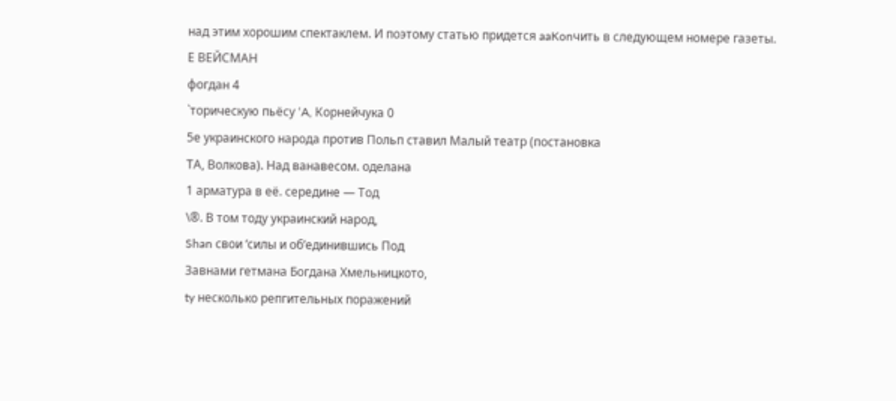над этим хорошим спектаклем. И поэтому статью придется aaKonчить в следующем номере газеты.
Е ВЕЙСМАН
фогдан 4
`торическую пьёсу ‘A, Корнейчука 0
5е украинского народа против Польп ставил Малый театр (постановка
ТА, Волкова). Над ванавесом. оделана
1 арматура в её. середине — Тод
\®. В том тоду украинский народ,
Shan свои ‘силы и об’единившись Под
Завнами гетмана Богдана Хмельницкото,
ty несколько репгительных поражений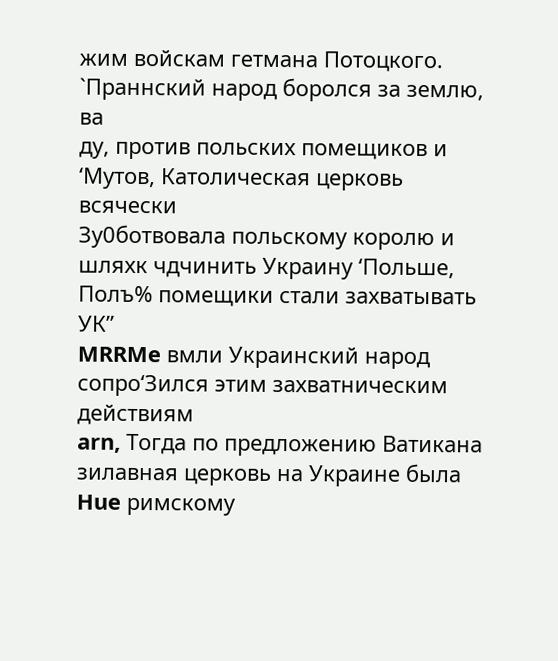жим войскам гетмана Потоцкого.
`Праннский народ боролся за землю, ва
ду, против польских помещиков и
‘Мутов, Католическая церковь всячески
Зу0ботвовала польскому королю и шляхк чдчинить Украину ‘Польше, Полъ% помещики стали захватывать УК”
MRRMe вмли Украинский народ сопро‘Зился этим захватническим действиям
arn, Тогда по предложению Ватикана
зилавная церковь на Украине была
Hue римскому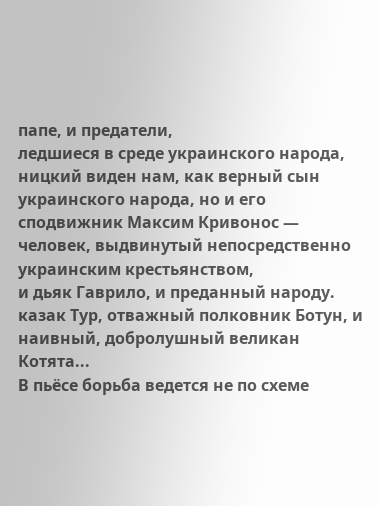папе, и предатели,
ледшиеся в среде украинского народа,
ницкий виден нам, как верный сын украинского народа, но и его сподвижник Максим Кривонос — человек, выдвинутый непосредственно украинским крестьянством,
и дьяк Гаврило, и преданный народу. казак Тур, отважный полковник Ботун, и
наивный, добролушный великан Котята...
В пьёсе борьба ведется не по схеме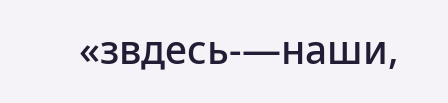«звдесь-—наши,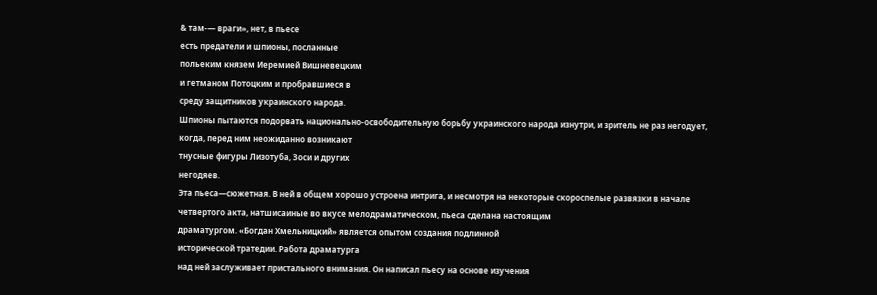& там-— враги», нет, в пьесе
есть предатели и шпионы, посланные
польеким князем Иеремией Вишневецким
и гетманом Потоцким и пробравшиеся в
среду защитников украинского народа.
Шпионы пытаются подорвать национально-освободительную борьбу украинского народа изнутри, и зритель не раз негодует,
когда, перед ним неожиданно возникают
тнусные фигуры Лизотуба, Зоси и других
негодяев.
Эта пьеса—сюжетная. В ней в общем хорошо устроена интрига, и несмотря на некоторые скороспелые развязки в начале
четвертого акта, натшисаиные во вкусе мелодраматическом, пьеса сделана настоящим
драматургом. «Богдан Хмельницкий» является опытом создания подлинной
исторической тратедии. Работа драматурга
над ней заслуживает пристального внимания. Он написал пьесу на основе изучения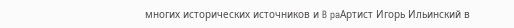многих исторических источников и B paАртист Игорь Ильинский в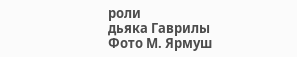роли
дьяка Гаврилы
Фото М. Ярмуш